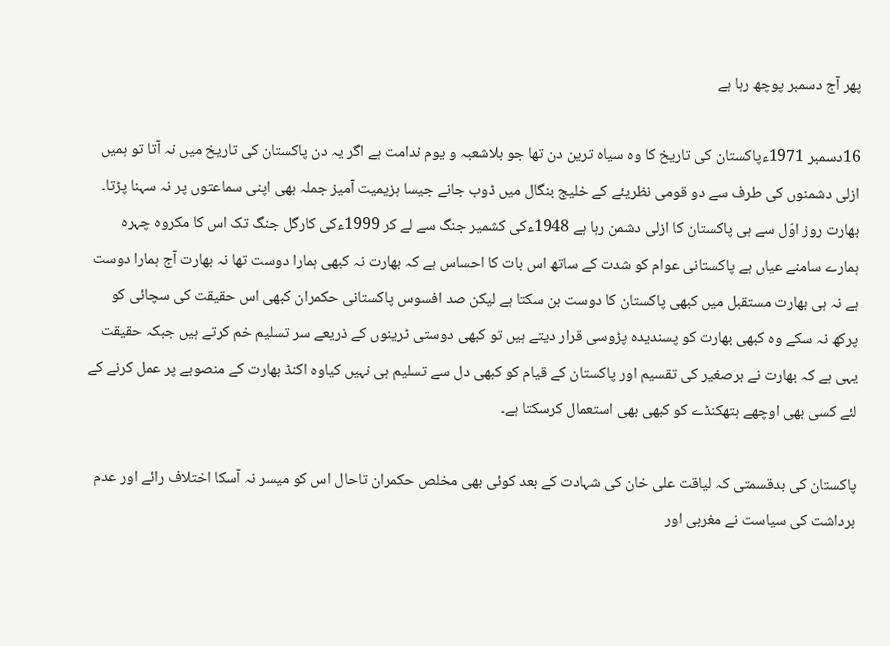پھر آج دسمبر پوچھ رہا ہے

16دسمبر 1971ءپاکستان کی تاریخ کا وہ سیاہ ترین دن تھا جو بلاشعبہ و یوم ندامت ہے اگر یہ دن پاکستان کی تاریخ میں نہ آتا تو ہمیں ازلی دشمنوں کی طرف سے دو قومی نظریئے کے خلیج بنگال میں ڈوب جانے جیسا ہزیمیت آمیز جملہ بھی اپنی سماعتوں پر نہ سہنا پڑتا۔ بھارت روز اوّل سے ہی پاکستان کا ازلی دشمن رہا ہے 1948ءکی کشمیر جنگ سے لے کر 1999ءکی کارگل جنگ تک اس کا مکروہ چہرہ ہمارے سامنے عیاں ہے پاکستانی عوام کو شدت کے ساتھ اس بات کا احساس ہے کہ بھارت نہ کبھی ہمارا دوست تھا نہ بھارت آج ہمارا دوست ہے نہ ہی بھارت مستقبل میں کبھی پاکستان کا دوست بن سکتا ہے لیکن صد افسوس پاکستانی حکمران کبھی اس حقیقت کی سچائی کو پرکھ نہ سکے وہ کبھی بھارت کو پسندیدہ پڑوسی قرار دیتے ہیں تو کبھی دوستی ٹرینوں کے ذریعے سر تسلیم خم کرتے ہیں جبکہ حقیقت یہی ہے کہ بھارت نے برصغیر کی تقسیم اور پاکستان کے قیام کو کبھی دل سے تسلیم ہی نہیں کیاوہ اکنڈ بھارت کے منصوبے پر عمل کرنے کے لئے کسی بھی اوچھے ہتھکنڈے کو کبھی بھی استعمال کرسکتا ہے۔

پاکستان کی بدقسمتی کہ لیاقت علی خان کی شہادت کے بعد کوئی بھی مخلص حکمران تاحال اس کو میسر نہ آسکا اختلاف رائے اور عدم برداشت کی سیاست نے مغربی اور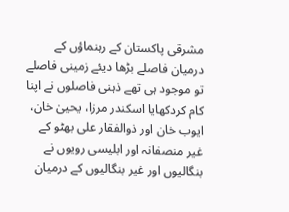مشرقی پاکستان کے رہنماؤں کے درمیان فاصلے بڑھا دیئے زمینی فاصلے تو موجود ہی تھے ذہنی فاصلوں نے اپنا کام کردکھایا اسکندر مرزا، یحییٰ خان، ایوب خان اور ذوالفقار علی بھٹو کے غیر منصفانہ اور ابلیسی رویوں نے بنگالیوں اور غیر بنگالیوں کے درمیان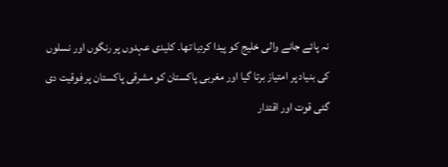نہ پائے جانے والی خلیج کو پیدا کردیا تھا۔ کلیدی عہدوں پر رنگوں اور نسلوں کی بنیاد پر امتیاز برتا گیا اور مغربی پاکستان کو مشرقی پاکستان پر فوقیت دی گئی قوت اور اقتدار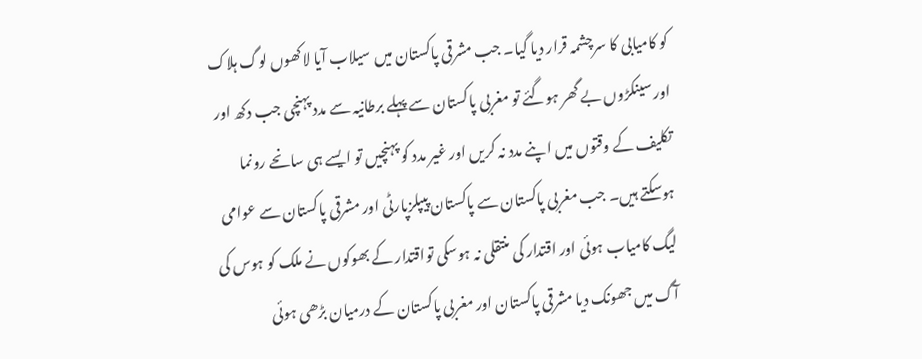کو کامیابی کا سرچشمہ قرار دیا گیا۔ جب مشرقی پاکستان میں سیلاب آیا لاکھوں لوگ ہلاک اور سینکڑوں بے گھر ہوگئے تو مغربی پاکستان سے پہلے برطانیہ سے مدد پہنچی جب دکھ اور تکلیف کے وقتوں میں اپنے مدد نہ کریں اور غیر مدد کو پہنچیں تو ایسے ہی سانحے رونما ہوسکتے ہیں۔ جب مغربی پاکستان سے پاکستان پیپلزپارٹی اور مشرقی پاکستان سے عوامی لیگ کامیاب ہوئی اور اقتدار کی منتقلی نہ ہوسکی تواقتدار کے بھوکوں نے ملک کو ہوس کی آگ میں جھونک دیا مشرقی پاکستان اور مغربی پاکستان کے درمیان بڑھی ہوئی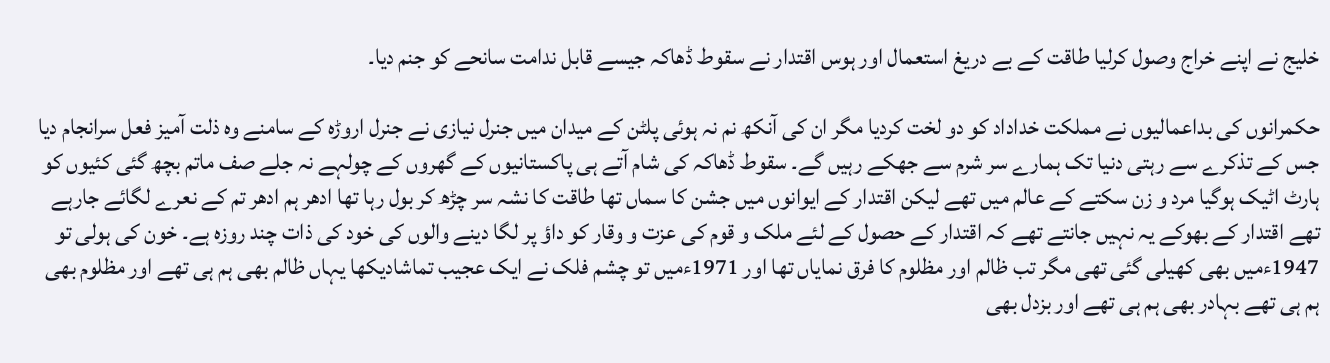خلیج نے اپنے خراج وصول کرلیا طاقت کے بے دریغ استعمال اور ہوس اقتدار نے سقوط ڈھاکہ جیسے قابل ندامت سانحے کو جنم دیا۔

حکمرانوں کی بداعمالیوں نے مملکت خداداد کو دو لخت کردیا مگر ان کی آنکھ نم نہ ہوئی پلٹن کے میدان میں جنرل نیازی نے جنرل اروڑہ کے سامنے وہ ذلت آمیز فعل سرانجام دیا جس کے تذکرے سے رہتی دنیا تک ہمارے سر شرم سے جھکے رہیں گے۔ سقوط ڈھاکہ کی شام آتے ہی پاکستانیوں کے گھروں کے چولہے نہ جلے صف ماتم بچھ گئی کئیوں کو ہارٹ اٹیک ہوگیا مرد و زن سکتے کے عالم میں تھے لیکن اقتدار کے ایوانوں میں جشن کا سماں تھا طاقت کا نشہ سر چڑھ کر بول رہا تھا ادھر ہم ادھر تم کے نعرے لگائے جارہے تھے اقتدار کے بھوکے یہ نہیں جانتے تھے کہ اقتدار کے حصول کے لئے ملک و قوم کی عزت و وقار کو داؤ پر لگا دینے والوں کی خود کی ذات چند روزہ ہے۔ خون کی ہولی تو 1947ءمیں بھی کھیلی گئی تھی مگر تب ظالم اور مظلوم کا فرق نمایاں تھا اور 1971ءمیں تو چشم فلک نے ایک عجیب تماشادیکھا یہاں ظالم بھی ہم ہی تھے اور مظلوم بھی ہم ہی تھے بہادر بھی ہم ہی تھے اور بزدل بھی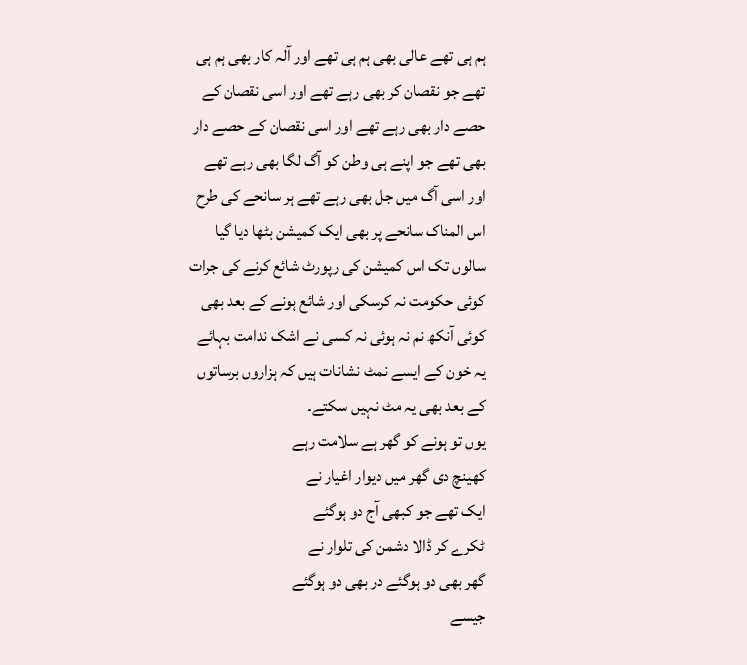ہم ہی تھے عالی بھی ہم ہی تھے اور آلہ کار بھی ہم ہی تھے جو نقصان کر بھی رہے تھے اور اسی نقصان کے حصے دار بھی رہے تھے اور اسی نقصان کے حصے دار بھی تھے جو اپنے ہی وطن کو آگ لگا بھی رہے تھے اور اسی آگ میں جل بھی رہے تھے ہر سانحے کی طرح اس المناک سانحے پر بھی ایک کمیشن بٹھا دیا گیا سالوں تک اس کمیشن کی رپورٹ شائع کرنے کی جرات کوئی حکومت نہ کرسکی اور شائع ہونے کے بعد بھی کوئی آنکھ نم نہ ہوئی نہ کسی نے اشک ندامت بہائے یہ خون کے ایسے نمٹ نشانات ہیں کہ ہزاروں برساتوں کے بعد بھی یہ مٹ نہیں سکتے۔
یوں تو ہونے کو گھر ہے سلامت رہے
کھینچ دی گھر میں دیوار اغیار نے
ایک تھے جو کبھی آج دو ہوگئے
ٹکرے کر ڈالا دشمن کی تلوار نے
گھر بھی دو ہوگئے در بھی دو ہوگئے
جیسے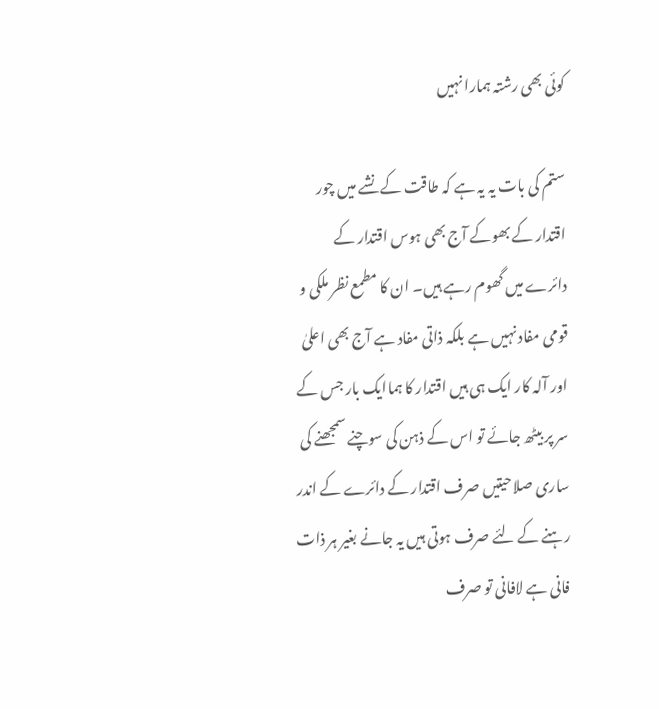کوئی بھی رشتہ ہمارا نہیں

ستم کی بات یہ یہ ہے کہ طاقت کے نشے میں چور اقتدار کے بھوکے آج بھی ہوس اقتدار کے دائرے میں گھوم رہے ہیں۔ ان کا مطمع نظر ملکی و قومی مفاد نہیں ہے بلکہ ذاتی مفاد ہے آج بھی اعلیٰ اور آلہ کار ایک ہی ہیں اقتدار کا ہماایک بار جس کے سر پر بیٹھ جائے تو اس کے ذہن کی سوچنے سمجھنے کی ساری صلاحیتیں صرف اقتدار کے دائرے کے اندر رہنے کے لئے صرف ہوتی ہیں یہ جانے بغیر ہر ذات فانی ہے لافانی تو صرف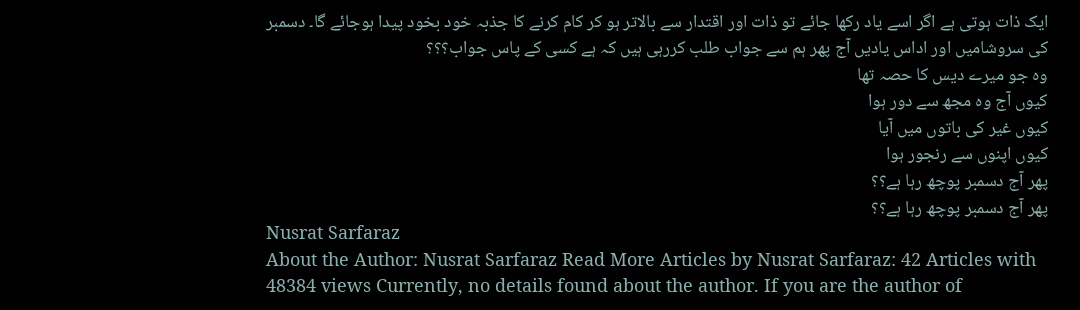ایک ذات ہوتی ہے اگر اسے یاد رکھا جائے تو ذات اور اقتدار سے بالاتر ہو کر کام کرنے کا جذبہ خود بخود پیدا ہوجائے گا۔ دسمبر کی سروشامیں اور اداس یادیں آج پھر ہم سے جواب طلب کررہی ہیں کہ ہے کسی کے پاس جواب؟؟؟
وہ جو میرے دیس کا حصہ تھا
کیوں آج وہ مجھ سے دور ہوا
کیوں غیر کی باتوں میں آیا
کیوں اپنوں سے رنجور ہوا
پھر آج دسمبر پوچھ رہا ہے؟؟
پھر آج دسمبر پوچھ رہا ہے؟؟
Nusrat Sarfaraz
About the Author: Nusrat Sarfaraz Read More Articles by Nusrat Sarfaraz: 42 Articles with 48384 views Currently, no details found about the author. If you are the author of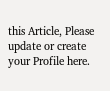this Article, Please update or create your Profile here.